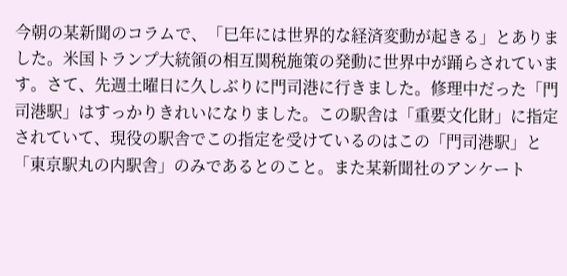今朝の某新聞のコラムで、「巳年には世界的な経済変動が起きる」とありました。米国トランプ大統領の相互関税施策の発動に世界中が踊らされています。さて、先週土曜日に久しぶりに門司港に行きました。修理中だった「門司港駅」はすっかりきれいになりました。この駅舎は「重要文化財」に指定されていて、現役の駅舎でこの指定を受けているのはこの「門司港駅」と「東京駅丸の内駅舎」のみであるとのこと。また某新聞社のアンケート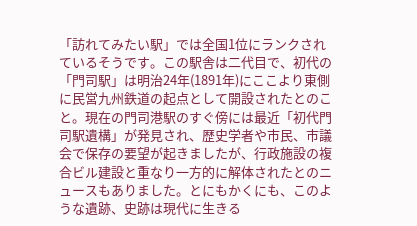「訪れてみたい駅」では全国1位にランクされているそうです。この駅舎は二代目で、初代の「門司駅」は明治24年(1891年)にここより東側に民営九州鉄道の起点として開設されたとのこと。現在の門司港駅のすぐ傍には最近「初代門司駅遺構」が発見され、歴史学者や市民、市議会で保存の要望が起きましたが、行政施設の複合ビル建設と重なり一方的に解体されたとのニュースもありました。とにもかくにも、このような遺跡、史跡は現代に生きる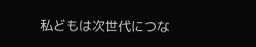私どもは次世代につな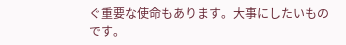ぐ重要な使命もあります。大事にしたいものです。